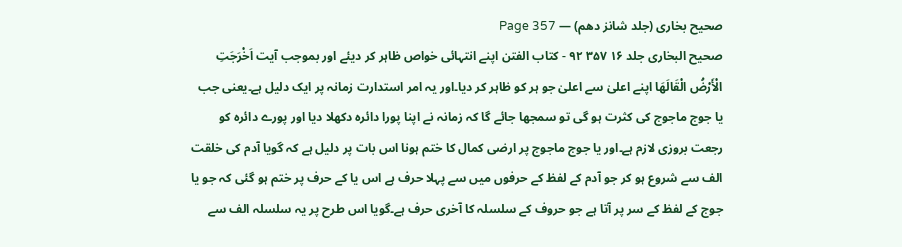صحیح بخاری (جلد شانز دھم) — Page 357
صحیح البخاری جلد ۱۶ ۳۵۷ ۹۲ - كتاب الفتن اپنے انتہائی خواص ظاہر کر دیئے اور بموجب آیت اَخْرَجَتِ الْأَرْضُ الْقَالَهَا اپنے اعلیٰ سے اعلیٰ جو ہر کو ظاہر کر دیا۔اور یہ امر استدارت زمانہ پر ایک دلیل ہے۔یعنی جب یا جوج ماجوج کی کثرت ہو گی تو سمجھا جائے گا کہ زمانہ نے اپنا پورا دائرہ دکھلا دیا اور پورے دائرہ کو رجعت بروزی لازم ہے۔اور یا جوج ماجوج پر ارضی کمال کا ختم ہونا اس بات پر دلیل ہے کہ گویا آدم کی خلقت الف سے شروع ہو کر جو آدم کے لفظ کے حرفوں میں سے پہلا حرف ہے اس یا کے حرف پر ختم ہو گئی کہ جو یا جوج کے لفظ کے سر پر آتا ہے جو حروف کے سلسلہ کا آخری حرف ہے۔گویا اس طرح پر یہ سلسلہ الف سے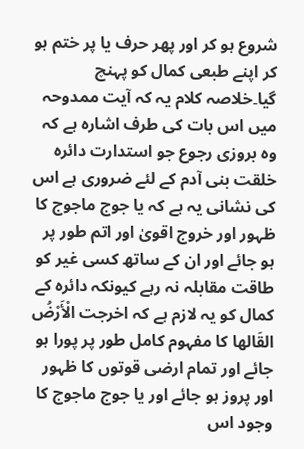شروع ہو کر اور پھر حرف یا پر ختم ہو کر اپنے طبعی کمال کو پہنچ گیا۔خلاصہ کلام یہ کہ آیت ممدوحہ میں اس بات کی طرف اشارہ ہے کہ وہ بروزی رجوع جو استدارت دائرہ خلقت بنی آدم کے لئے ضروری ہے اس کی نشانی یہ ہے کہ یا جوج ماجوج کا ظہور اور خروج اقویٰ اور اتم طور پر ہو جائے اور ان کے ساتھ کسی غیر کو طاقت مقابلہ نہ رہے کیونکہ دائرہ کے کمال کو یہ لازم ہے کہ اخرجت الْأَرْضُ القَالها کا مفہوم کامل طور پر پورا ہو جائے اور تمام ارضی قوتوں کا ظہور اور پروز ہو جائے اور یا جوج ماجوج کا وجود اس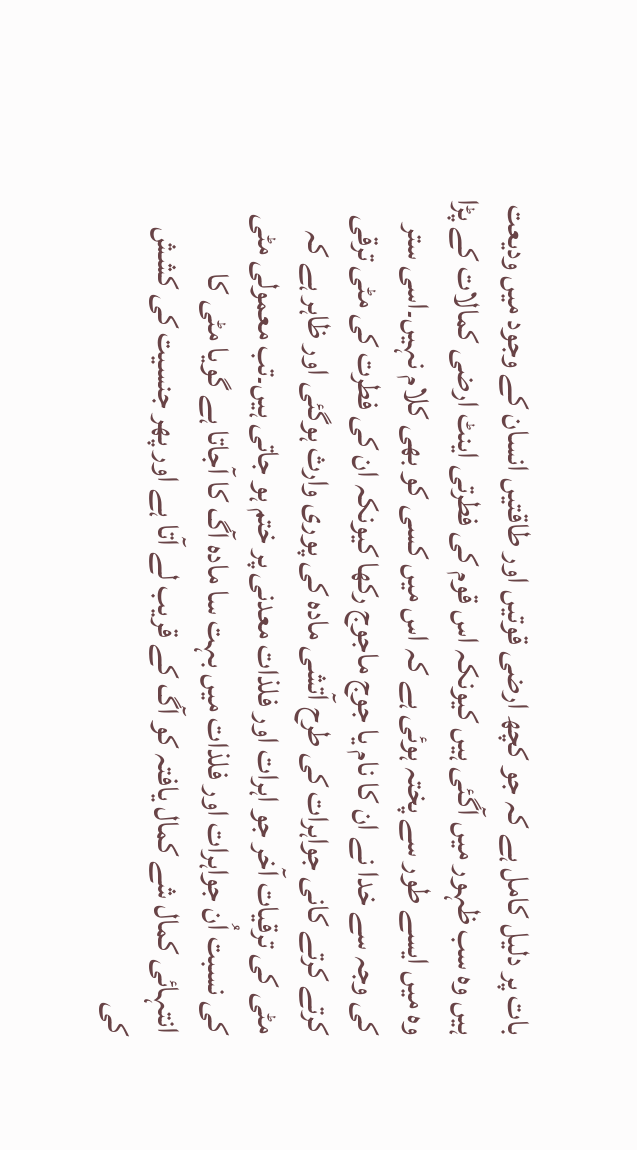بات پر دلیل کامل ہے کہ جو کچھ ارضی قوتیں اور طاقتیں انسان کے وجود میں ودیعت ہیں وہ سب ظہور میں آگئی ہیں کیونکہ اس قوم کی فطرتی اینٹ ارضی کمالات کے پڑا وہ میں ایسے طور سے پختہ ہوئی ہے کہ اس میں کسی کو بھی کلام نہیں۔اسی ستر کی وجہ سے خدا نے ان کا نام یا جوج ماجوج رکھا کیونکہ ان کی فطرت کی مٹی ترقی کرتے کرتے کانی جواہرات کی طرح آتشی مادہ کی پوری وارث ہوگئی اور ظاہر ہے کہ مٹی کی ترقیات آخر جو اہرات اور فلذات معدنی پر ختم ہو جاتی ہیں۔تب معمولی مٹی کی نسبت اُن جواہرات اور فلذات میں بہت سا مادہ آگ کا آجاتا ہے گویا مٹی کا انتہائی کمال شے کمال یافتہ کو آگ کے قریب لے آتا ہے اور پھر جنسیت کی کشش کی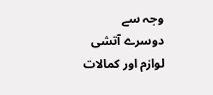وجہ سے دوسرے آتشی لوازم اور کمالات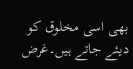بھی اسی مخلوق کو دیئے جاتے ہیں۔غرض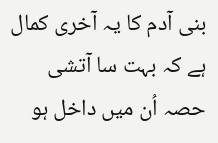بنی آدم کا یہ آخری کمال ہے کہ بہت سا آتشی حصہ اُن میں داخل ہو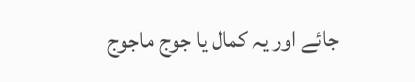جائے اور یہ کمال یا جوج ماجوج